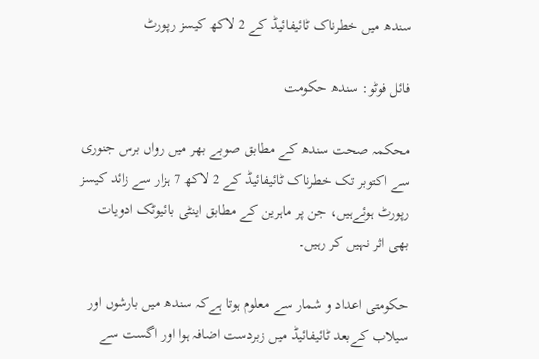سندھ میں خطرناک ٹائیفائیڈ کے 2 لاکھ کیسز رپورٹ

فائل فوٹو: سندھ حکومت

محکمہ صحت سندھ کے مطابق صوبے بھر میں رواں برس جنوری سے اکتوبر تک خطرناک ٹائیفائیڈ کے 2 لاکھ 7 ہزار سے زائد کیسز رپورٹ ہوئےہیں، جن پر ماہرین کے مطابق اینٹی بائیوٹک ادویات بھی اثر نہیں کر رہیں۔

حکومتی اعداد و شمار سے معلوم ہوتا ہےکہ سندھ میں بارشوں اور سیلاب کےبعد ٹائیفائیڈ میں زبردست اضافہ ہوا اور اگست سے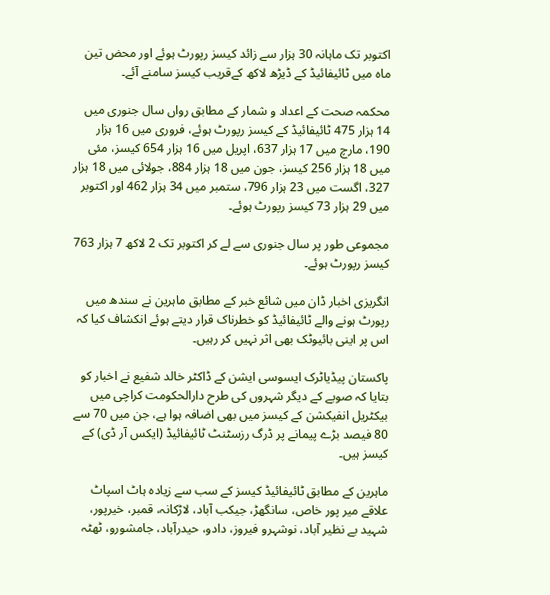اکتوبر تک ماہانہ 30 ہزار سے زائد کیسز رپورٹ ہوئے اور محض تین ماہ میں ٹائیفائیڈ کے ڈیڑھ لاکھ کےقریب کیسز سامنے آئے۔

محکمہ صحت کے اعداد و شمار کے مطابق رواں سال جنوری میں 14 ہزار 475 ٹائیفائیڈ کے کیسز رپورٹ ہوئے، فروری میں 16 ہزار 190، مارچ میں 17 ہزار 637، اپریل میں 16 ہزار 654 کیسز، مئی میں 18 ہزار 256 کیسز، جون میں 18 ہزار 884، جولائی میں 18 ہزار 327، اگست میں 23 ہزار 796، ستمبر میں 34 ہزار 462 اور اکتوبر میں 29 ہزار 73 کیسز رپورٹ ہوئے۔

مجموعی طور پر سال جنوری سے لے کر اکتوبر تک 2 لاکھ 7 ہزار 763 کیسز رپورٹ ہوئے۔

انگریزی اخبار ڈان میں شائع خبر کے مطابق ماہرین نے سندھ میں رپورٹ ہونے والے ٹائیفائیڈ کو خطرناک قرار دیتے ہوئے انکشاف کیا کہ اس پر اینی بائیوٹک بھی اثر نہیں کر رہیں۔

پاکستان پیڈیاٹرک ایسوسی ایشن کے ڈاکٹر خالد شفیع نے اخبار کو بتایا کہ صوبے کے دیگر شہروں کی طرح دارالحکومت کراچی میں بیکٹریل انفیکشن کے کیسز میں بھی اضافہ ہوا ہے، جن میں 70 سے 80 فیصد بڑے پیمانے پر ڈرگ رزسٹنٹ ٹائیفائیڈ (ایکس آر ڈی) کے کیسز ہیں۔

ماہرین کے مطابق ٹائیفائیڈ کیسز کے سب سے زیادہ ہاٹ اسپاٹ علاقے میر پور خاص، سانگھڑ، جیکب آباد، لاڑکانہ، قمبر، خیرپور، شہید بے نظیر آباد، نوشہرو فیروز، دادو، حیدرآباد، جامشورو، ٹھٹہ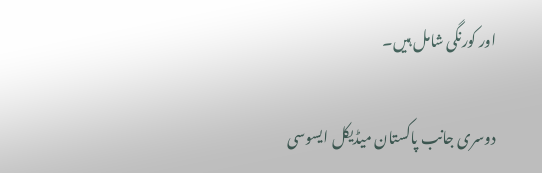اور کورنگی شامل ہیں۔

دوسری جانب پاکستان میڈیکل ایسوسی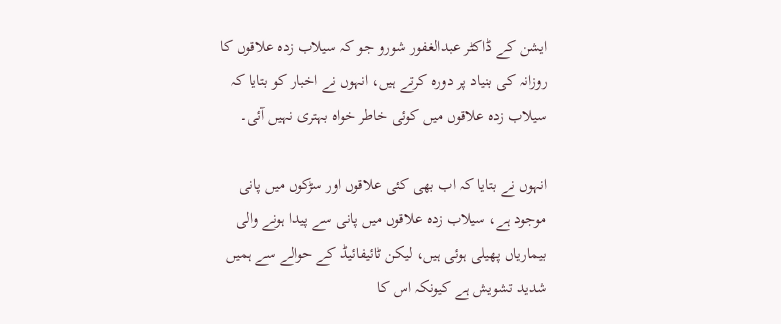ایشن کے ڈاکٹر عبدالغفور شورو جو کہ سیلاب زدہ علاقوں کا روزانہ کی بنیاد پر دورہ کرتے ہیں، انہوں نے اخبار کو بتایا کہ سیلاب زدہ علاقوں میں کوئی خاطر خواہ بہتری نہیں آئی۔

انہوں نے بتایا کہ اب بھی کئی علاقوں اور سڑکوں میں پانی موجود ہے، سیلاب زدہ علاقوں میں پانی سے پیدا ہونے والی بیماریاں پھیلی ہوئی ہیں، لیکن ٹائیفائیڈ کے حوالے سے ہمیں شدید تشویش ہے کیونکہ اس کا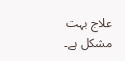علاج بہت مشکل ہے۔